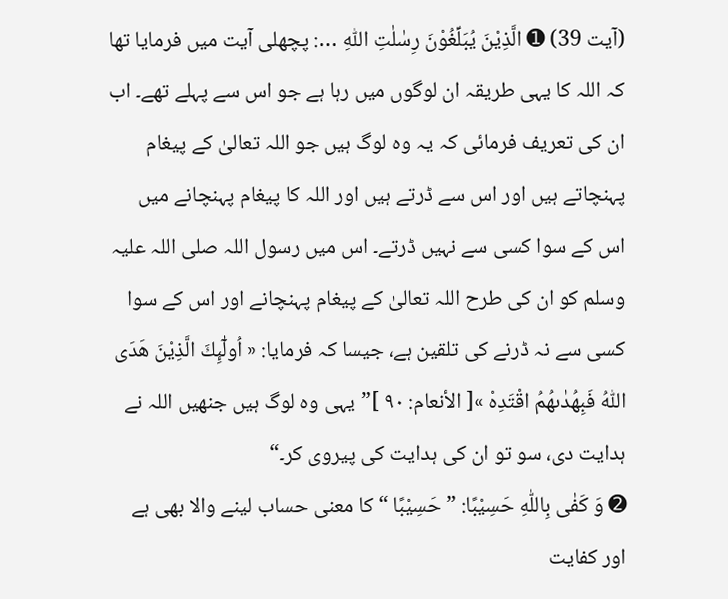(آیت 39) ➊ الَّذِيْنَ يُبَلِّغُوْنَ رِسٰلٰتِ اللّٰهِ …: پچھلی آیت میں فرمایا تھا کہ اللہ کا یہی طریقہ ان لوگوں میں رہا ہے جو اس سے پہلے تھے۔ اب ان کی تعریف فرمائی کہ یہ وہ لوگ ہیں جو اللہ تعالیٰ کے پیغام پہنچاتے ہیں اور اس سے ڈرتے ہیں اور اللہ کا پیغام پہنچانے میں اس کے سوا کسی سے نہیں ڈرتے۔ اس میں رسول اللہ صلی اللہ علیہ وسلم کو ان کی طرح اللہ تعالیٰ کے پیغام پہنچانے اور اس کے سوا کسی سے نہ ڈرنے کی تلقین ہے، جیسا کہ فرمایا: « اُولٰٓىِٕكَ الَّذِيْنَ هَدَى اللّٰهُ فَبِهُدٰىهُمُ اقْتَدِهْ »[ الأنعام: ۹۰ ]”یہی وہ لوگ ہیں جنھیں اللہ نے ہدایت دی، سو تو ان کی ہدایت کی پیروی کر۔“
➋ وَ كَفٰى بِاللّٰهِ حَسِيْبًا: ” حَسِيْبًا “ کا معنی حساب لینے والا بھی ہے اور کفایت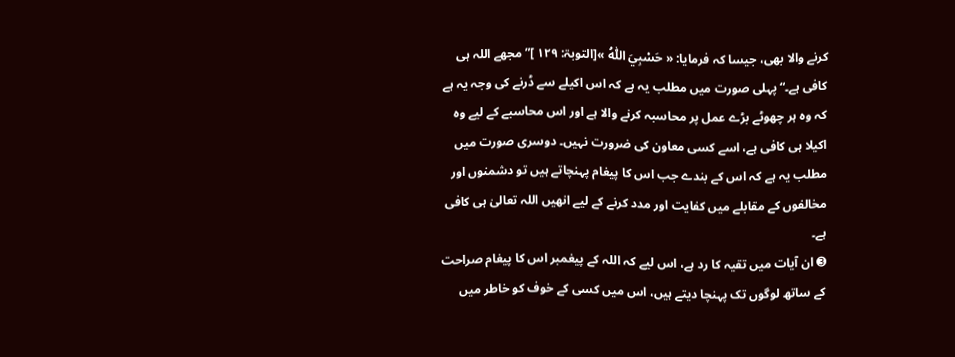کرنے والا بھی، جیسا کہ فرمایا: « حَسْبِيَ اللّٰهُ »[التوبۃ: ۱۲۹ ]”مجھے اللہ ہی کافی ہے۔“ پہلی صورت میں مطلب یہ ہے کہ اس اکیلے سے ڈرنے کی وجہ یہ ہے کہ وہ ہر چھوٹے بڑے عمل پر محاسبہ کرنے والا ہے اور اس محاسبے کے لیے وہ اکیلا ہی کافی ہے، اسے کسی معاون کی ضرورت نہیں۔ دوسری صورت میں مطلب یہ ہے کہ اس کے بندے جب اس کا پیغام پہنچاتے ہیں تو دشمنوں اور مخالفوں کے مقابلے میں کفایت اور مدد کرنے کے لیے انھیں اللہ تعالیٰ ہی کافی ہے۔
➌ ان آیات میں تقیہ کا رد ہے، اس لیے کہ اللہ کے پیغمبر اس کا پیغام صراحت کے ساتھ لوگوں تک پہنچا دیتے ہیں، اس میں کسی کے خوف کو خاطر میں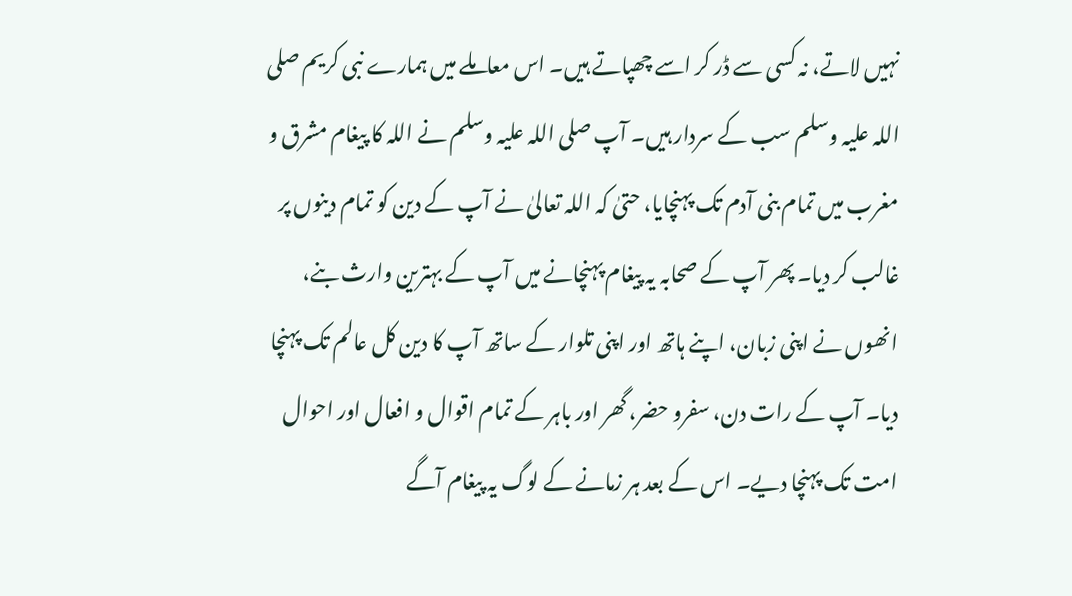نہیں لاتے، نہ کسی سے ڈر کر اسے چھپاتے ہیں۔ اس معاملے میں ہمارے نبی کریم صلی اللہ علیہ وسلم سب کے سردار ہیں۔ آپ صلی اللہ علیہ وسلم نے اللہ کا پیغام مشرق و مغرب میں تمام بنی آدم تک پہنچایا، حتیٰ کہ اللہ تعالیٰ نے آپ کے دین کو تمام دینوں پر غالب کر دیا۔ پھر آپ کے صحابہ یہ پیغام پہنچانے میں آپ کے بہترین وارث بنے، انھوں نے اپنی زبان، اپنے ہاتھ اور اپنی تلوار کے ساتھ آپ کا دین کل عالم تک پہنچا دیا۔ آپ کے رات دن، سفرو حضر، گھر اور باہر کے تمام اقوال و افعال اور احوال امت تک پہنچا دیے۔ اس کے بعد ہر زمانے کے لوگ یہ پیغام آگے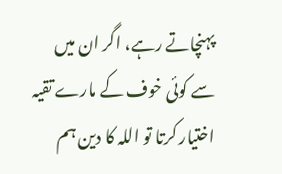پہنچاتے رہے، اگر ان میں سے کوئی خوف کے مارے تقیہ اختیار کرتا تو اللہ کا دین ہم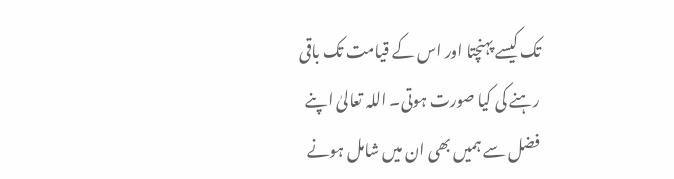تک کیسے پہنچتا اور اس کے قیامت تک باقی رہنے کی کیا صورت ہوتی۔ اللہ تعالیٰ اپنے فضل سے ہمیں بھی ان میں شامل ہونے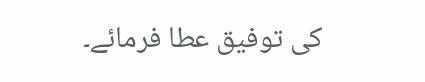کی توفیق عطا فرمائے۔